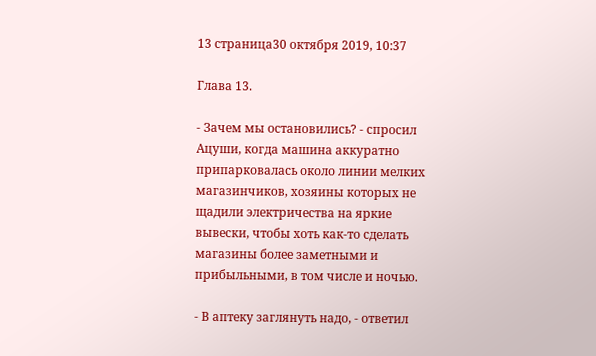13 страница30 октября 2019, 10:37

Глава 13.

- Зачем мы остановились? - спросил Ацуши, когда машина аккуратно припарковалась около линии мелких магазинчиков, хозяины которых не щадили электричества на яркие вывески, чтобы хоть как-то сделать магазины более заметными и прибыльными, в том числе и ночью.

- В аптеку заглянуть надо, - ответил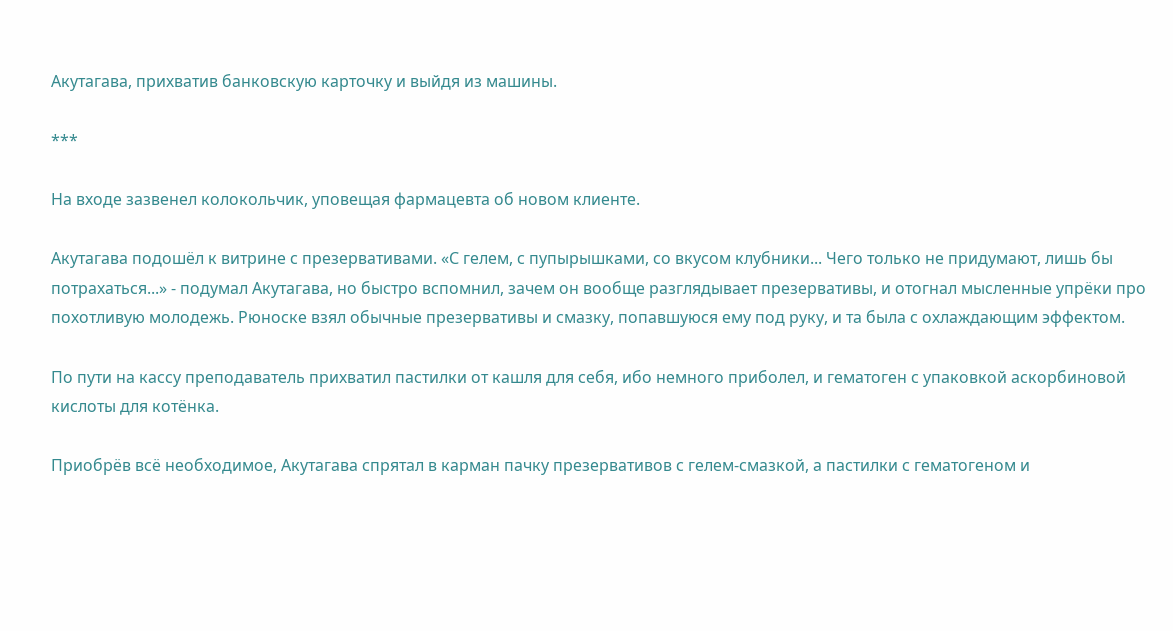Акутагава, прихватив банковскую карточку и выйдя из машины.

***

На входе зазвенел колокольчик, уповещая фармацевта об новом клиенте.

Акутагава подошёл к витрине с презервативами. «С гелем, с пупырышками, со вкусом клубники... Чего только не придумают, лишь бы потрахаться...» - подумал Акутагава, но быстро вспомнил, зачем он вообще разглядывает презервативы, и отогнал мысленные упрёки про похотливую молодежь. Рюноске взял обычные презервативы и смазку, попавшуюся ему под руку, и та была с охлаждающим эффектом.

По пути на кассу преподаватель прихватил пастилки от кашля для себя, ибо немного приболел, и гематоген с упаковкой аскорбиновой кислоты для котёнка.

Приобрёв всё необходимое, Акутагава спрятал в карман пачку презервативов с гелем-смазкой, а пастилки с гематогеном и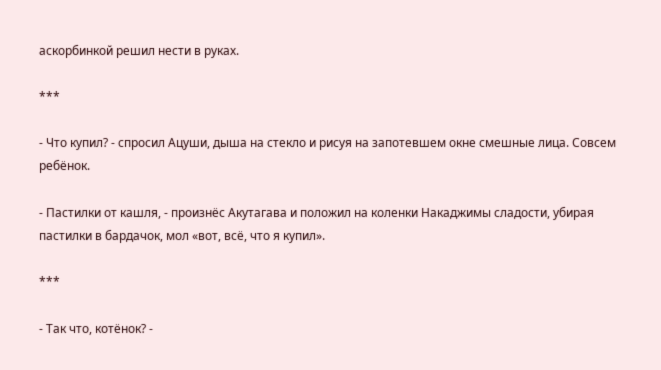аскорбинкой решил нести в руках.

***

- Что купил? - спросил Ацуши, дыша на стекло и рисуя на запотевшем окне смешные лица. Совсем ребёнок.

- Пастилки от кашля, - произнёс Акутагава и положил на коленки Накаджимы сладости, убирая пастилки в бардачок, мол «вот, всё, что я купил».

***

- Так что, котёнок? -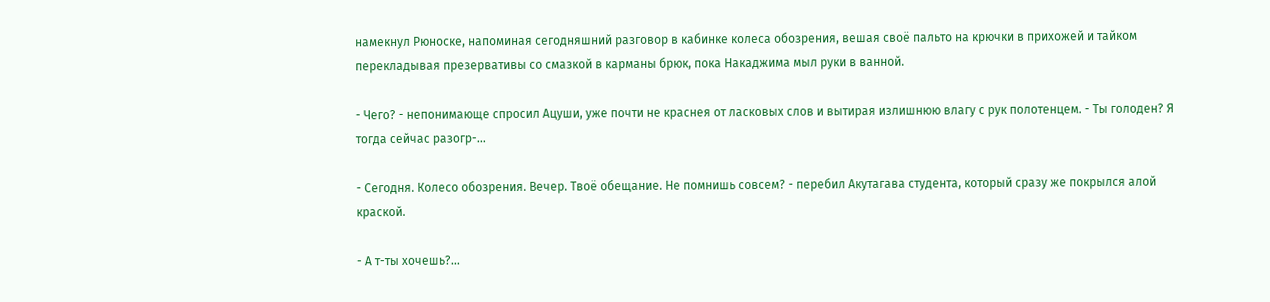намекнул Рюноске, напоминая сегодняшний разговор в кабинке колеса обозрения, вешая своё пальто на крючки в прихожей и тайком перекладывая презервативы со смазкой в карманы брюк, пока Накаджима мыл руки в ванной.

- Чего? - непонимающе спросил Ацуши, уже почти не краснея от ласковых слов и вытирая излишнюю влагу с рук полотенцем. - Ты голоден? Я тогда сейчас разогр-...

- Сегодня. Колесо обозрения. Вечер. Твоё обещание. Не помнишь совсем? - перебил Акутагава студента, который сразу же покрылся алой краской.

- А т-ты хочешь?...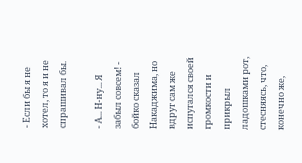- Если бы я не хотел, то я и не спрашивал бы.

- А... Н-ну... Я забыл совсем! - бойко сказал Накаджима, но вдруг сам же испугался своей громкости и прикрыл ладошками рот, стесняясь, что, конечно же,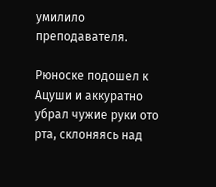умилило преподавателя.

Рюноске подошел к Ацуши и аккуратно убрал чужие руки ото рта, склоняясь над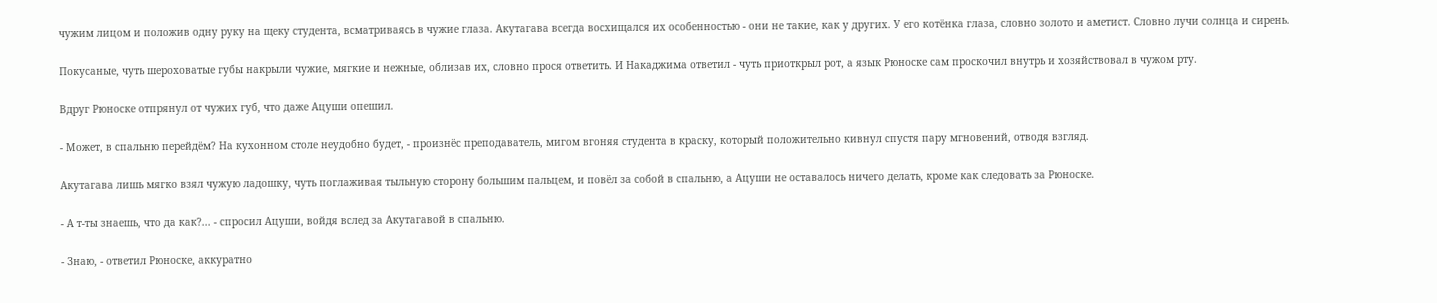чужим лицом и положив одну руку на щеку студента, всматриваясь в чужие глаза. Акутагава всегда восхищался их особенностью - они не такие, как у других. У его котёнка глаза, словно золото и аметист. Словно лучи солнца и сирень.

Покусаные, чуть шероховатые губы накрыли чужие, мягкие и нежные, облизав их, словно прося ответить. И Накаджима ответил - чуть приоткрыл рот, а язык Рюноске сам проскочил внутрь и хозяйствовал в чужом рту.

Вдруг Рюноске отпрянул от чужих губ, что даже Ацуши опешил.

- Может, в спальню перейдём? На кухонном столе неудобно будет, - произнёс преподаватель, мигом вгоняя студента в краску, который положительно кивнул спустя пару мгновений, отводя взгляд.

Акутагава лишь мягко взял чужую ладошку, чуть поглаживая тыльную сторону большим пальцем, и повёл за собой в спальню, а Ацуши не оставалось ничего делать, кроме как следовать за Рюноске.

- А т-ты знаешь, что да как?... - спросил Ацуши, войдя вслед за Акутагавой в спальню.

- Знаю, - ответил Рюноске, аккуратно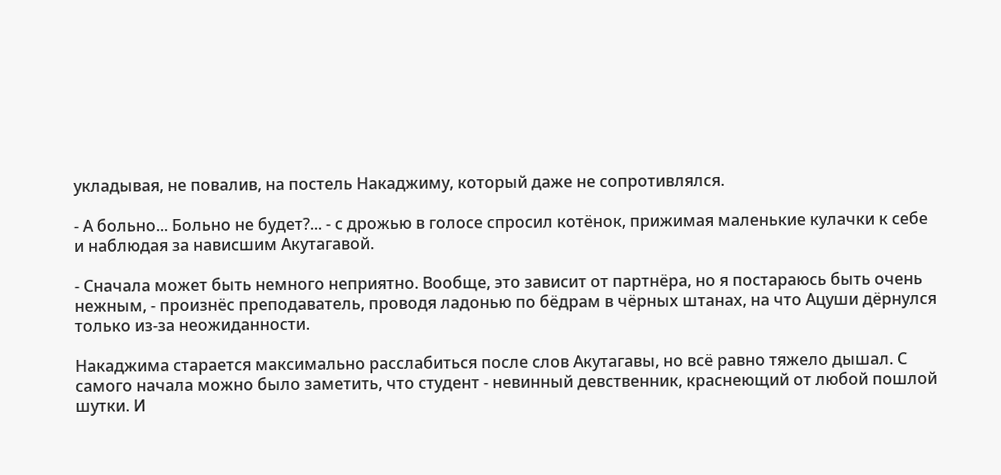укладывая, не повалив, на постель Накаджиму, который даже не сопротивлялся.

- А больно... Больно не будет?... - с дрожью в голосе спросил котёнок, прижимая маленькие кулачки к себе и наблюдая за нависшим Акутагавой.

- Сначала может быть немного неприятно. Вообще, это зависит от партнёра, но я постараюсь быть очень нежным, - произнёс преподаватель, проводя ладонью по бёдрам в чёрных штанах, на что Ацуши дёрнулся только из-за неожиданности.

Накаджима старается максимально расслабиться после слов Акутагавы, но всё равно тяжело дышал. С самого начала можно было заметить, что студент - невинный девственник, краснеющий от любой пошлой шутки. И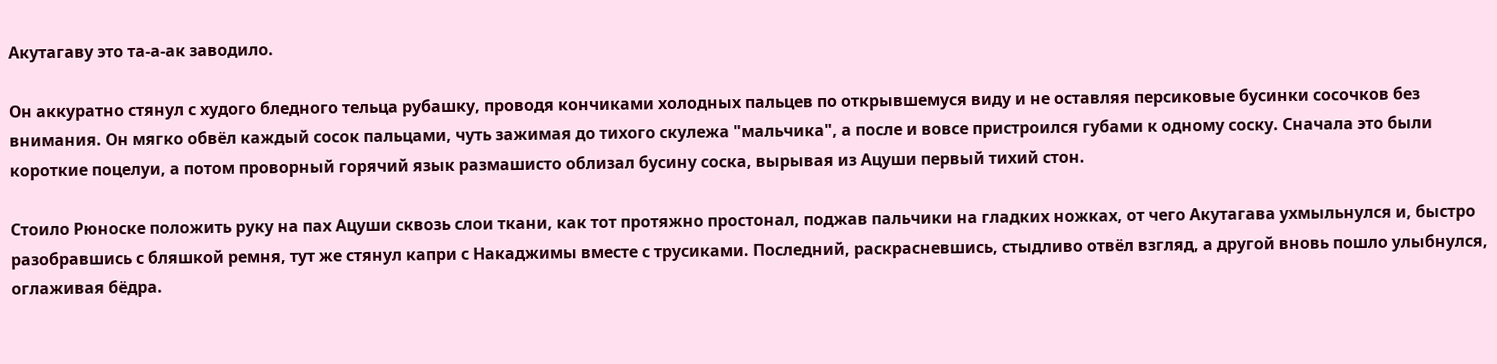Акутагаву это та-а-ак заводило.

Он аккуратно стянул с худого бледного тельца рубашку, проводя кончиками холодных пальцев по открывшемуся виду и не оставляя персиковые бусинки сосочков без внимания. Он мягко обвёл каждый сосок пальцами, чуть зажимая до тихого скулежа "мальчика", а после и вовсе пристроился губами к одному соску. Сначала это были короткие поцелуи, а потом проворный горячий язык размашисто облизал бусину соска, вырывая из Ацуши первый тихий стон.

Стоило Рюноске положить руку на пах Ацуши сквозь слои ткани, как тот протяжно простонал, поджав пальчики на гладких ножках, от чего Акутагава ухмыльнулся и, быстро разобравшись с бляшкой ремня, тут же стянул капри с Накаджимы вместе с трусиками. Последний, раскрасневшись, стыдливо отвёл взгляд, а другой вновь пошло улыбнулся, оглаживая бёдра.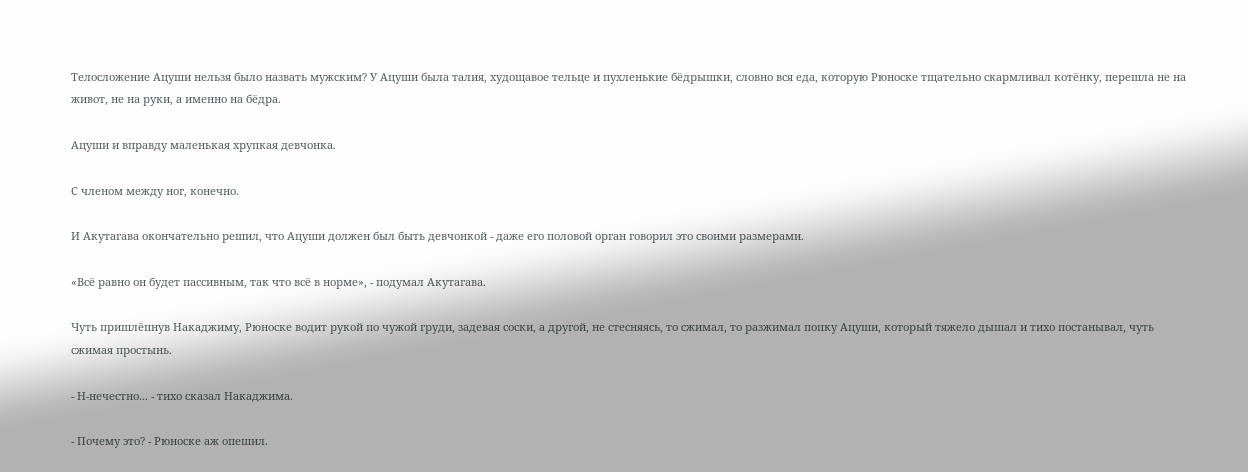Телосложение Ацуши нельзя было назвать мужским? У Ацуши была талия, худощавое тельце и пухленькие бёдрышки, словно вся еда, которую Рюноске тщательно скармливал котёнку, перешла не на живот, не на руки, а именно на бёдра.

Ацуши и вправду маленькая хрупкая девчонка.

С членом между ног, конечно.

И Акутагава окончательно решил, что Ацуши должен был быть девчонкой - даже его половой орган говорил это своими размерами.

«Всё равно он будет пассивным, так что всё в норме», - подумал Акутагава.

Чуть пришлёпнув Накаджиму, Рюноске водит рукой по чужой груди, задевая соски, а другой, не стесняясь, то сжимал, то разжимал попку Ацуши, который тяжело дышал и тихо постанывал, чуть сжимая простынь.

- Н-нечестно... - тихо сказал Накаджима.

- Почему это? - Рюноске аж опешил.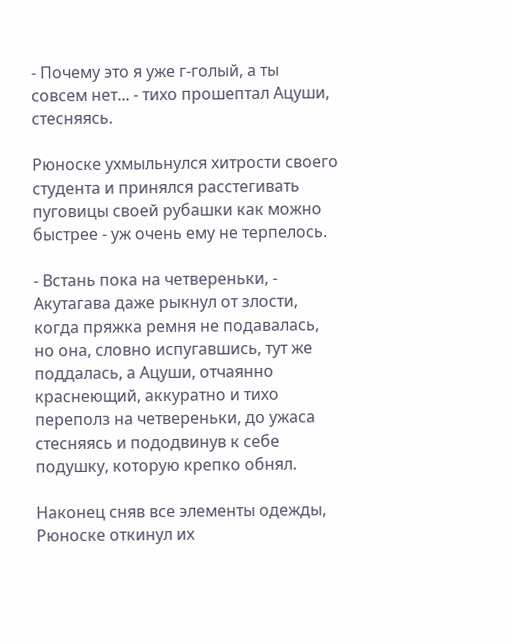- Почему это я уже г-голый, а ты совсем нет... - тихо прошептал Ацуши, стесняясь.

Рюноске ухмыльнулся хитрости своего студента и принялся расстегивать пуговицы своей рубашки как можно быстрее - уж очень ему не терпелось.

- Встань пока на четвереньки, - Акутагава даже рыкнул от злости, когда пряжка ремня не подавалась, но она, словно испугавшись, тут же поддалась, а Ацуши, отчаянно краснеющий, аккуратно и тихо переполз на четвереньки, до ужаса стесняясь и пододвинув к себе подушку, которую крепко обнял.

Наконец сняв все элементы одежды, Рюноске откинул их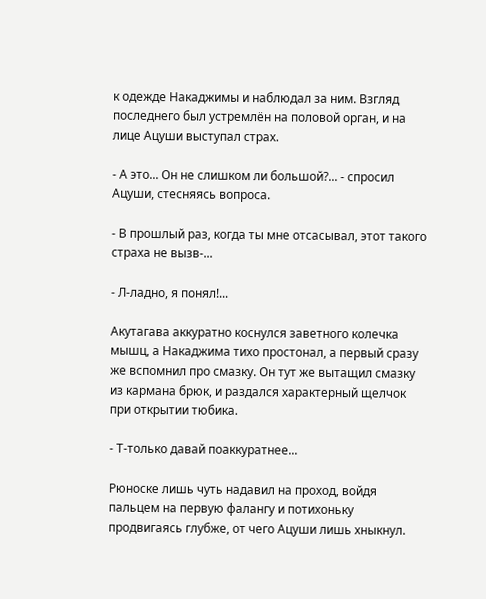к одежде Накаджимы и наблюдал за ним. Взгляд последнего был устремлён на половой орган, и на лице Ацуши выступал страх.

- А это... Он не слишком ли большой?... - спросил Ацуши, стесняясь вопроса.

- В прошлый раз, когда ты мне отсасывал, этот такого страха не вызв-...

- Л-ладно, я понял!...

Акутагава аккуратно коснулся заветного колечка мышц, а Накаджима тихо простонал, а первый сразу же вспомнил про смазку. Он тут же вытащил смазку из кармана брюк, и раздался характерный щелчок при открытии тюбика.

- Т-только давай поаккуратнее...

Рюноске лишь чуть надавил на проход, войдя пальцем на первую фалангу и потихоньку продвигаясь глубже, от чего Ацуши лишь хныкнул.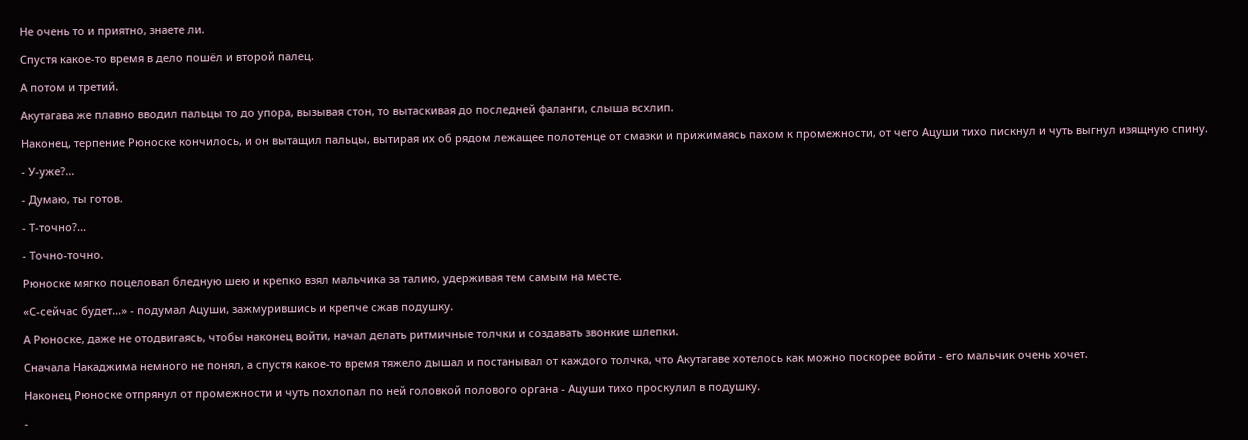Не очень то и приятно, знаете ли.

Спустя какое-то время в дело пошёл и второй палец.

А потом и третий.

Акутагава же плавно вводил пальцы то до упора, вызывая стон, то вытаскивая до последней фаланги, слыша всхлип.

Наконец, терпение Рюноске кончилось, и он вытащил пальцы, вытирая их об рядом лежащее полотенце от смазки и прижимаясь пахом к промежности, от чего Ацуши тихо пискнул и чуть выгнул изящную спину.

- У-уже?...

- Думаю, ты готов.

- Т-точно?...

- Точно-точно.

Рюноске мягко поцеловал бледную шею и крепко взял мальчика за талию, удерживая тем самым на месте.

«С-сейчас будет...» - подумал Ацуши, зажмурившись и крепче сжав подушку.

А Рюноске, даже не отодвигаясь, чтобы наконец войти, начал делать ритмичные толчки и создавать звонкие шлепки.

Сначала Накаджима немного не понял, а спустя какое-то время тяжело дышал и постанывал от каждого толчка, что Акутагаве хотелось как можно поскорее войти - его мальчик очень хочет.

Наконец Рюноске отпрянул от промежности и чуть похлопал по ней головкой полового органа - Ацуши тихо проскулил в подушку.

-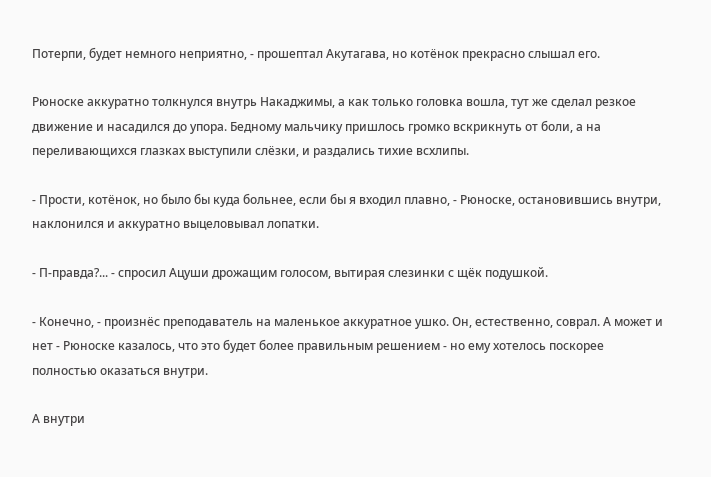Потерпи, будет немного неприятно, - прошептал Акутагава, но котёнок прекрасно слышал его.

Рюноске аккуратно толкнулся внутрь Накаджимы, а как только головка вошла, тут же сделал резкое движение и насадился до упора. Бедному мальчику пришлось громко вскрикнуть от боли, а на переливающихся глазках выступили слёзки, и раздались тихие всхлипы.

- Прости, котёнок, но было бы куда больнее, если бы я входил плавно, - Рюноске, остановившись внутри, наклонился и аккуратно выцеловывал лопатки.

- П-правда?... - спросил Ацуши дрожащим голосом, вытирая слезинки с щёк подушкой.

- Конечно, - произнёс преподаватель на маленькое аккуратное ушко. Он, естественно, соврал. А может и нет - Рюноске казалось, что это будет более правильным решением - но ему хотелось поскорее полностью оказаться внутри.

А внутри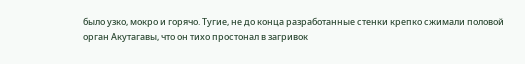было узко, мокро и горячо. Тугие, не до конца разработанные стенки крепко сжимали половой орган Акутагавы, что он тихо простонал в загривок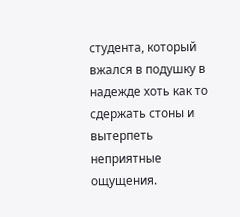студента, который вжался в подушку в надежде хоть как то сдержать стоны и вытерпеть неприятные ощущения.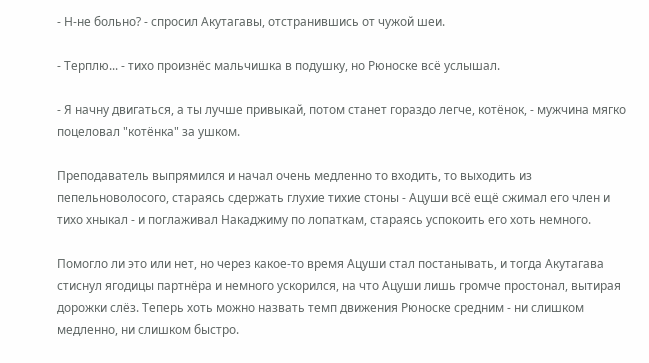- Н-не больно? - спросил Акутагавы, отстранившись от чужой шеи.

- Терплю... - тихо произнёс мальчишка в подушку, но Рюноске всё услышал.

- Я начну двигаться, а ты лучше привыкай, потом станет гораздо легче, котёнок, - мужчина мягко поцеловал "котёнка" за ушком.

Преподаватель выпрямился и начал очень медленно то входить, то выходить из пепельноволосого, стараясь сдержать глухие тихие стоны - Ацуши всё ещё сжимал его член и тихо хныкал - и поглаживал Накаджиму по лопаткам, стараясь успокоить его хоть немного.

Помогло ли это или нет, но через какое-то время Ацуши стал постанывать, и тогда Акутагава стиснул ягодицы партнёра и немного ускорился, на что Ацуши лишь громче простонал, вытирая дорожки слёз. Теперь хоть можно назвать темп движения Рюноске средним - ни слишком медленно, ни слишком быстро.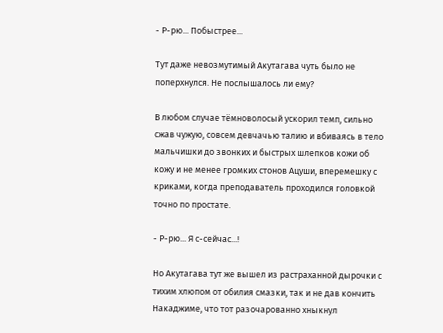- Р-рю... Побыстрее...

Тут даже невозмутимый Акутагава чуть было не поперхнулся. Не послышалось ли ему?

В любом случае тёмноволосый ускорил темп, сильно сжав чужую, совсем девчачью талию и вбиваясь в тело мальчишки до звонких и быстрых шлепков кожи об кожу и не менее громких стонов Ацуши, вперемешку с криками, когда преподаватель проходился головкой точно по простате.

- Р-рю... Я с-сейчас...!

Но Акутагава тут же вышел из растраханной дырочки с тихим хлюпом от обилия смазки, так и не дав кончить Накаджиме, что тот разочарованно хныкнул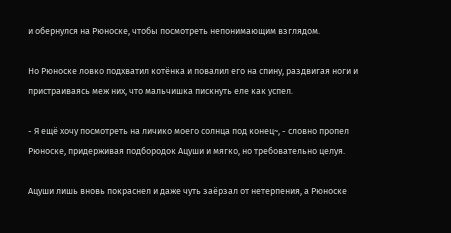и обернулся на Рюноске, чтобы посмотреть непонимающим взглядом.

Но Рюноске ловко подхватил котёнка и повалил его на спину, раздвигая ноги и пристраиваясь меж них, что мальчишка пискнуть еле как успел.

- Я ещё хочу посмотреть на личико моего солнца под конец~, - словно пропел Рюноске, придерживая подбородок Ацуши и мягко, но требовательно целуя.

Ацуши лишь вновь покраснел и даже чуть заёрзал от нетерпения, а Рюноске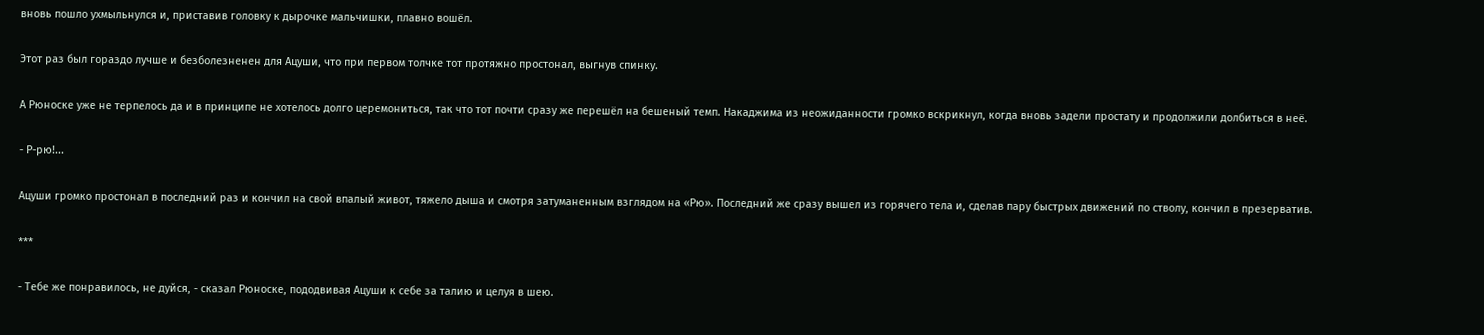вновь пошло ухмыльнулся и, приставив головку к дырочке мальчишки, плавно вошёл.

Этот раз был гораздо лучше и безболезненен для Ацуши, что при первом толчке тот протяжно простонал, выгнув спинку.

А Рюноске уже не терпелось да и в принципе не хотелось долго церемониться, так что тот почти сразу же перешёл на бешеный темп. Накаджима из неожиданности громко вскрикнул, когда вновь задели простату и продолжили долбиться в неё.

- Р-рю!...

Ацуши громко простонал в последний раз и кончил на свой впалый живот, тяжело дыша и смотря затуманенным взглядом на «Рю». Последний же сразу вышел из горячего тела и, сделав пару быстрых движений по стволу, кончил в презерватив.

***

- Тебе же понравилось, не дуйся, - сказал Рюноске, пододвивая Ацуши к себе за талию и целуя в шею.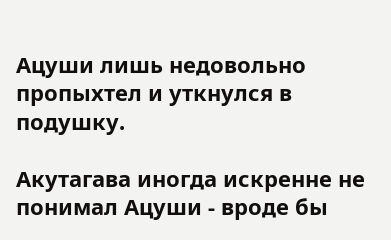Ацуши лишь недовольно пропыхтел и уткнулся в подушку.

Акутагава иногда искренне не понимал Ацуши - вроде бы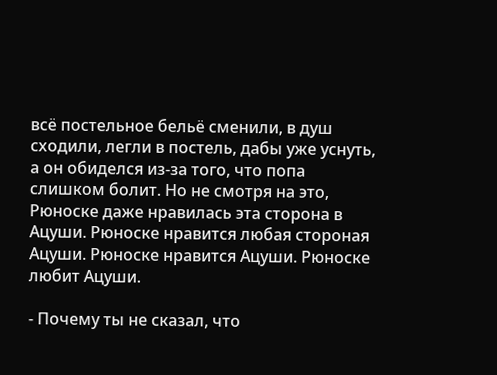всё постельное бельё сменили, в душ сходили, легли в постель, дабы уже уснуть, а он обиделся из-за того, что попа слишком болит. Но не смотря на это, Рюноске даже нравилась эта сторона в Ацуши. Рюноске нравится любая стороная Ацуши. Рюноске нравится Ацуши. Рюноске любит Ацуши.

- Почему ты не сказал, что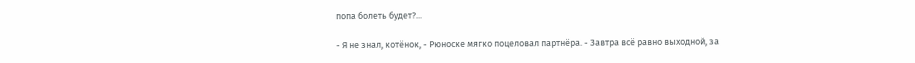попа болеть будет?...

- Я не знал, котёнок, - Рюноске мягко поцеловал партнёра. - Завтра всё равно выходной, за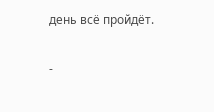день всё пройдёт.

-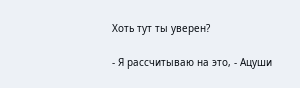Хоть тут ты уверен?

- Я рассчитываю на это, - Ацуши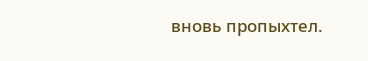вновь пропыхтел.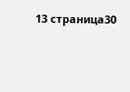13 страница30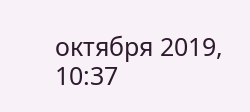октября 2019, 10:37